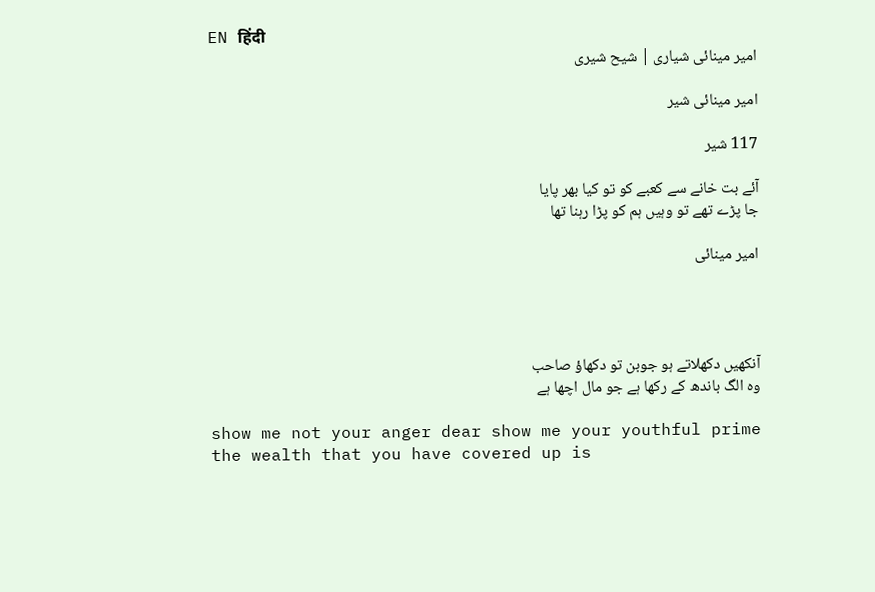EN हिंदी
امیر مینائی شیاری | شیح شیری

امیر مینائی شیر

117 شیر

آئے بت خانے سے کعبے کو تو کیا بھر پایا
جا پڑے تھے تو وہیں ہم کو پڑا رہنا تھا

امیر مینائی




آنکھیں دکھلاتے ہو جوبن تو دکھاؤ صاحب
وہ الگ باندھ کے رکھا ہے جو مال اچھا ہے

show me not your anger dear show me your youthful prime
the wealth that you have covered up is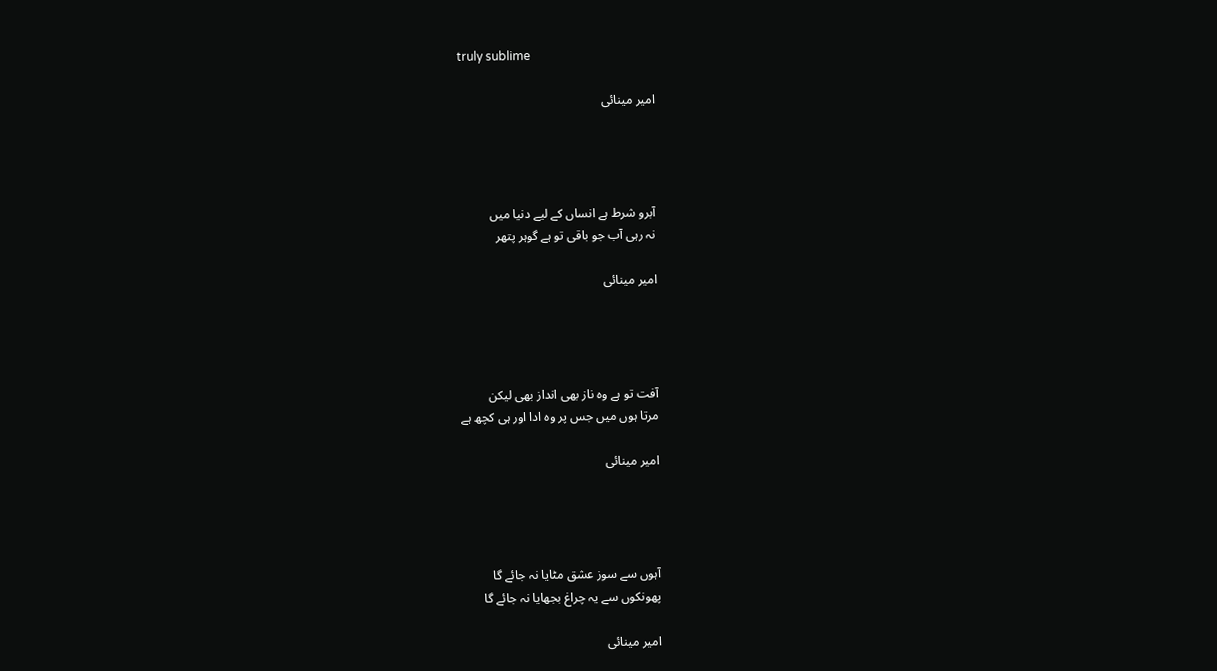truly sublime

امیر مینائی




آبرو شرط ہے انساں کے لیے دنیا میں
نہ رہی آب جو باقی تو ہے گوہر پتھر

امیر مینائی




آفت تو ہے وہ ناز بھی انداز بھی لیکن
مرتا ہوں میں جس پر وہ ادا اور ہی کچھ ہے

امیر مینائی




آہوں سے سوز عشق مٹایا نہ جائے گا
پھونکوں سے یہ چراغ بجھایا نہ جائے گا

امیر مینائی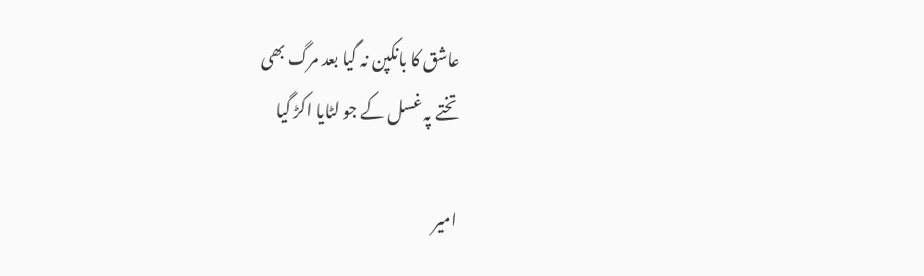عاشق کا بانکپن نہ گیا بعد مرگ بھی
تختے پہ غسل کے جو لٹایا اکڑ گیا

امیر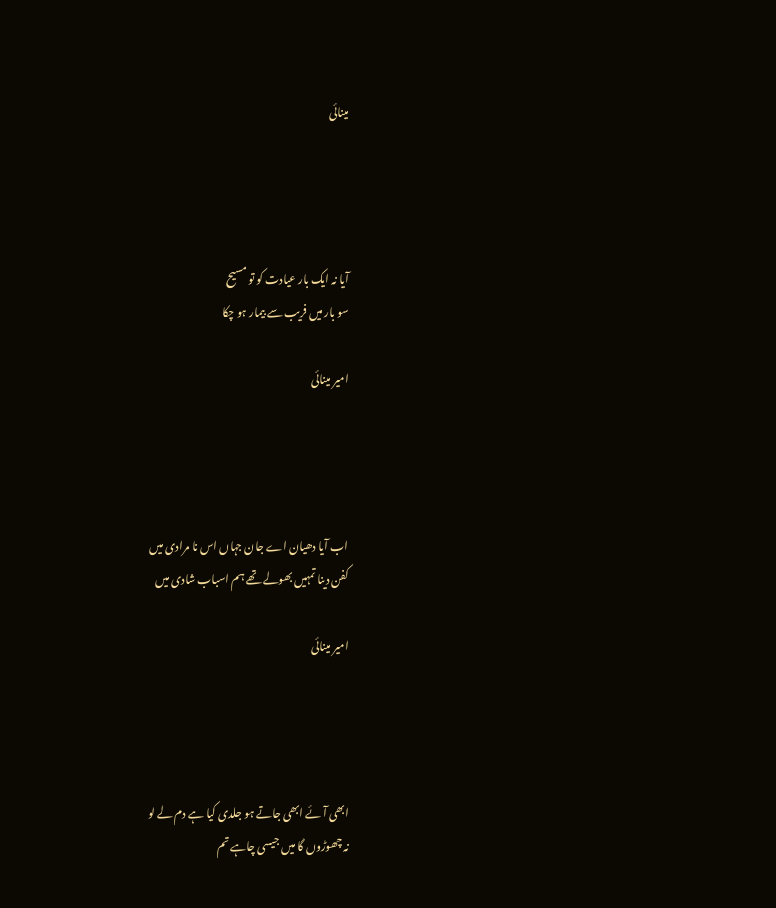مینائی




آیا نہ ایک بار عیادت کو تو مسیح
سو بار میں فریب سے بیمار ہو چکا

امیر مینائی




اب آیا دھیان اے جان جہاں اس نا مرادی میں
کفن دینا تمہیں بھولے تھے ہم اسباب شادی میں

امیر مینائی




ابھی آئے ابھی جاتے ہو جلدی کیا ہے دم لے لو
نہ چھوڑوں گا میں جیسی چاہے تم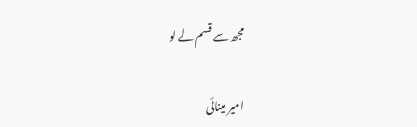مجھ سے قسم لے لو

امیر مینائی